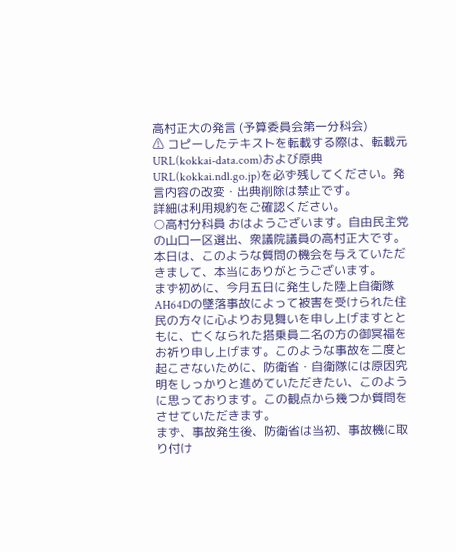高村正大の発言 (予算委員会第一分科会)
⚠ コピーしたテキストを転載する際は、転載元URL(kokkai-data.com)および原典URL(kokkai.ndl.go.jp)を必ず残してください。発言内容の改変・出典削除は禁止です。
詳細は利用規約をご確認ください。
○高村分科員 おはようございます。自由民主党の山口一区選出、衆議院議員の高村正大です。
本日は、このような質問の機会を与えていただきまして、本当にありがとうございます。
まず初めに、今月五日に発生した陸上自衛隊AH64Dの墜落事故によって被害を受けられた住民の方々に心よりお見舞いを申し上げますとともに、亡くなられた搭乗員二名の方の御冥福をお祈り申し上げます。このような事故を二度と起こさないために、防衛省・自衛隊には原因究明をしっかりと進めていただきたい、このように思っております。この観点から幾つか質問をさせていただきます。
まず、事故発生後、防衛省は当初、事故機に取り付け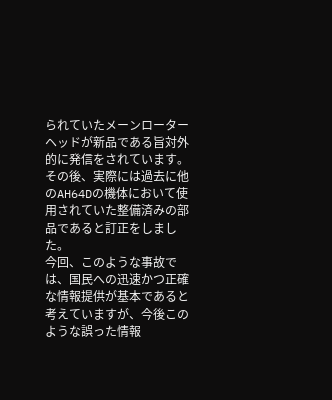られていたメーンローターヘッドが新品である旨対外的に発信をされています。その後、実際には過去に他のAH64Dの機体において使用されていた整備済みの部品であると訂正をしました。
今回、このような事故では、国民への迅速かつ正確な情報提供が基本であると考えていますが、今後このような誤った情報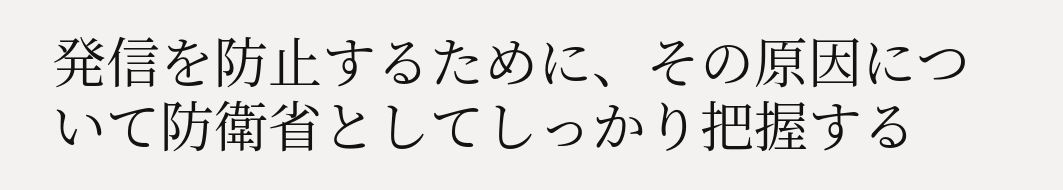発信を防止するために、その原因について防衛省としてしっかり把握する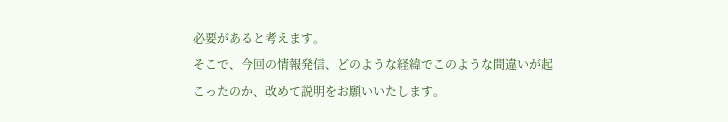必要があると考えます。
そこで、今回の情報発信、どのような経緯でこのような間違いが起こったのか、改めて説明をお願いいたします。